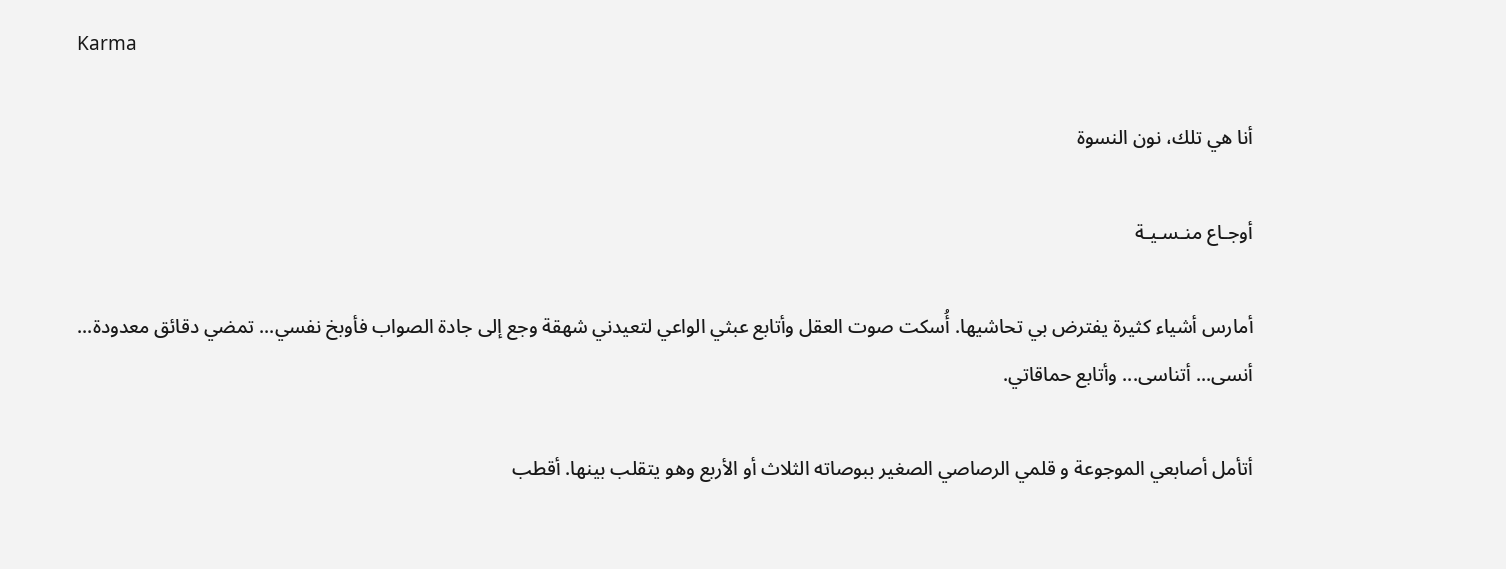Karma

أنا هي تلك، نون النسوة

أوجـاع منـسـيـة

أمارس أشياء كثيرة يفترض بي تحاشيها. أُسكت صوت العقل وأتابع عبثي الواعي لتعيدني شهقة وجع إلى جادة الصواب فأوبخ نفسي... تمضي دقائق معدودة... أنسى... أتناسى... وأتابع حماقاتي.

أتأمل أصابعي الموجوعة و قلمي الرصاصي الصغير ببوصاته الثلاث أو الأربع وهو يتقلب بينها. أقطب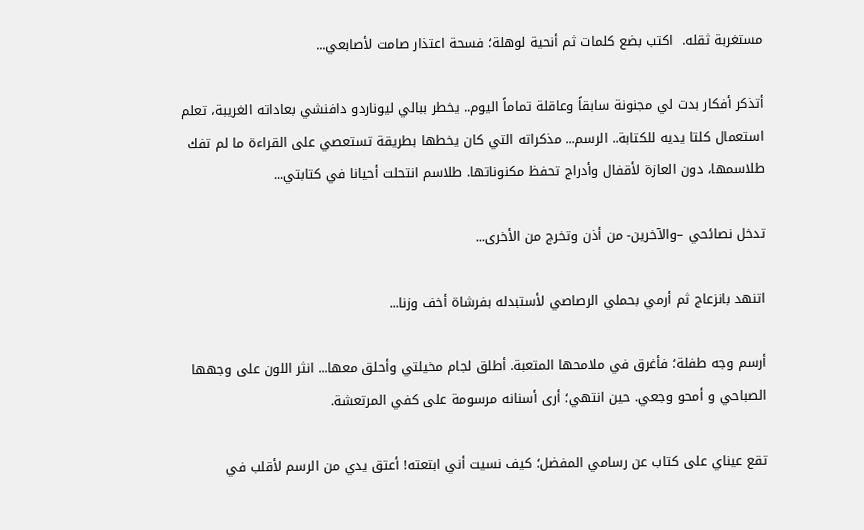مستغربة ثقله.  اكتب بضع كلمات ثم أنحية لوهلة؛ فسحة اعتذار صامت لأصابعي...

أتذكر أفكار بدت لي مجنونة سابقاً وعاقلة تماماً اليوم.. يخطر ببالي ليوناردو دافنشي بعاداته الغريبة، تعلم استعمال كلتا يديه للكتابة.. الرسم... مذكراته التي كان يخطها بطريقة تستعصي على القراءة ما لم تفك طلاسمها، دون العازة لأقفال وأدراج تحفظ مكنوناتها. طلاسم انتحلت أحيانا في كتابتي...

تدخل نصائحي –والآخرين- من أذن وتخرج من الأخرى...

اتنهد بانزعاج ثم أرمي بحملي الرصاصي لأستبدله بفرشاة أخف وزنا...

أرسم وجه طفلة؛ فأغرق في ملامحها المتعبة. أطلق لجام مخيلتي وأحلق معها... انثر اللون على وجهها الصباحي و أمحو وجعي. حين انتهي؛ أرى أسنانه مرسومة على كفي المرتعشة.

تقع عيناي على كتاب عن رسامي المفضل؛ كيف نسيت أني ابتعته! أعتق يدي من الرسم لأقلب في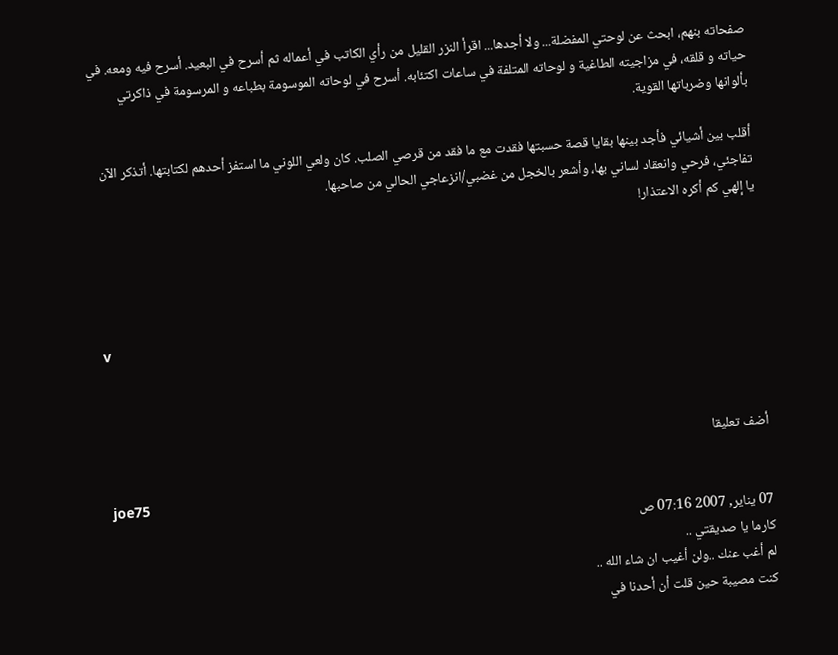صفحاته بنهم، ابحث عن لوحتي المفضلة... ولا أجدها... اقرأ النزر القليل من رأي الكاتب في أعماله ثم أسرح في البعيد. أسرح فيه ومعه. في حياته و قلقه، في مزاجيته الطاغية و لوحاته المتلفة في ساعات اكتئابه. أسرح في لوحاته الموسومة بطباعه و المرسومة في ذاكرتي بألوانها وضرباتها القوية.

أقلب بين أشيائي فأجد بينها بقايا قصة حسبتها فقدت مع ما فقد من قرصي الصلب. كان ولعي اللوني ما استفز أحدهم لكتابتها. أتذكر الآن تفاجئي، فرحي وانعقاد لساني بها، وأشعر بالخجل من غضبي/انزعاجي الحالي من صاحبها.
يا إلهي كم أكره الاعتذار!




v



أضف تعليقا

joe75
07 يناير, 2007 07:16 ص
كارما يا صديقتي ..
لم أغب عنك ..ولن أغيب ان شاء الله ..
كنت مصيبة حين قلت أن أحدنا في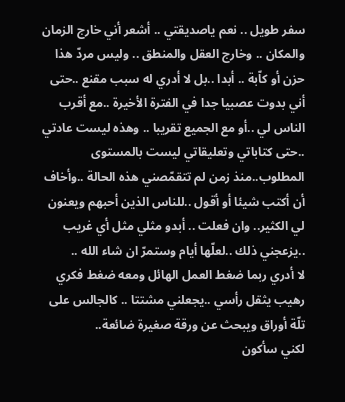سفر طويل .. نعم ياصديقتي .. أشعر أني خارج الزمان والمكان .. وخارج العقل والمنطق .. وليس مردّ هذا حزن أو كاّبة .. أبدا ..بل لا أدري له سبب مقنع ..حتى أني بدوت عصبيا جدا في الفترة الأخيرة ..مع أقرب الناس لي ..أو مع الجميع تقريبا .. وهذه ليست عادتي ..حتى كتاباتي وتعليقاتي ليست بالمستوى المطلوب..منذ زمن لم تتقمّصني هذه الحالة ..وأخاف أن أكتب شيئا أو أقول ..للناس الذين أحبهم ويعنون لي الكثير.. وان فعلت .. أبدو مثلي مثل أي غريب ..يزعجني ذلك ..لعلّها أيام وستمرّ ان شاء الله ..
لا أدري ربما ضغط العمل الهائل ومعه ضغط فكري رهيب يثقل رأسي ..يجعلني مشتتا .. كالجالس على تلّة أوراق ويبحث عن ورقة صغيرة ضائعة..
لكني سأكون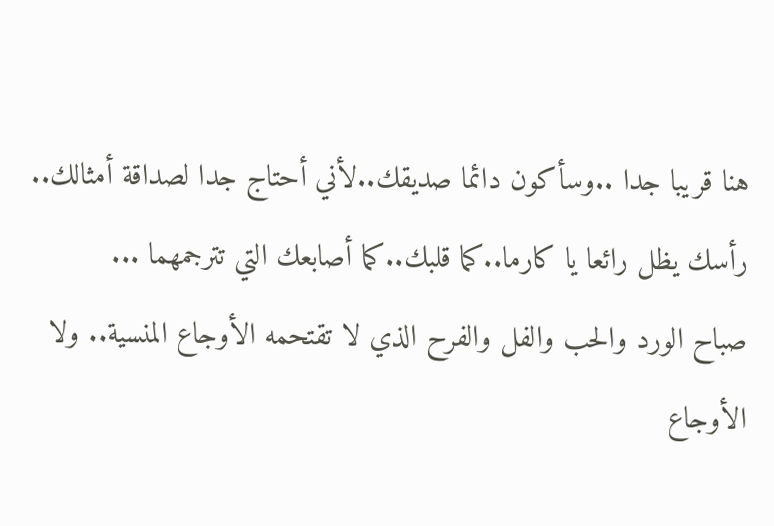هنا قريبا جدا ..وسأكون دائما صديقك..لأني أحتاج جدا لصداقة أمثالك..
رأسك يظل رائعا يا كارما..كما قلبك..كما أصابعك التي تترجمهما ...
صباح الورد والحب والفل والفرح الذي لا تقتحمه الأوجاع المنسية.. ولا الأوجاع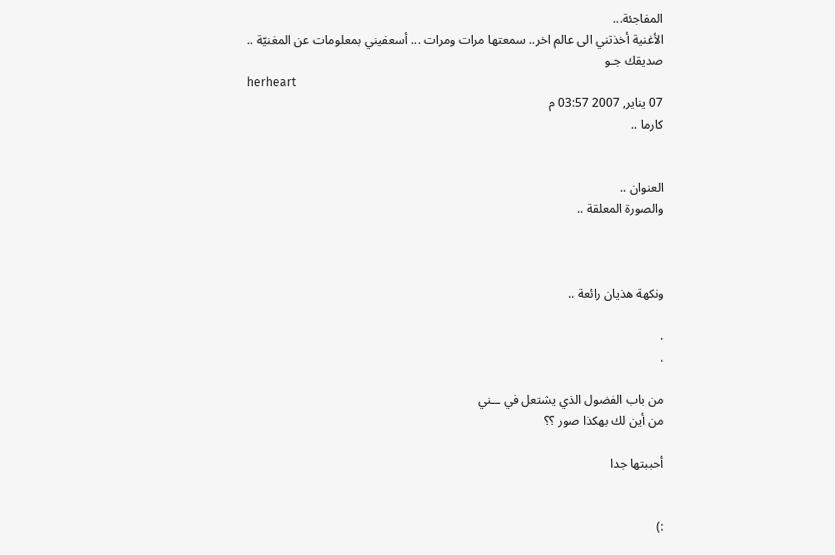المفاجئة...
الأغنية أخذتني الى عالم اخر.. سمعتها مرات ومرات ... أسعفيني بمعلومات عن المغنيّة ..
صديقك جـو
herheart
07 يناير, 2007 03:57 م
كارما ..


العنوان ..
والصورة المعلقة ..



ونكهة هذيان رائعة ..

.
.

من باب الفضول الذي يشتعل في ــني
من أين لك بهكذا صور ؟؟

أحببتها جدا


:)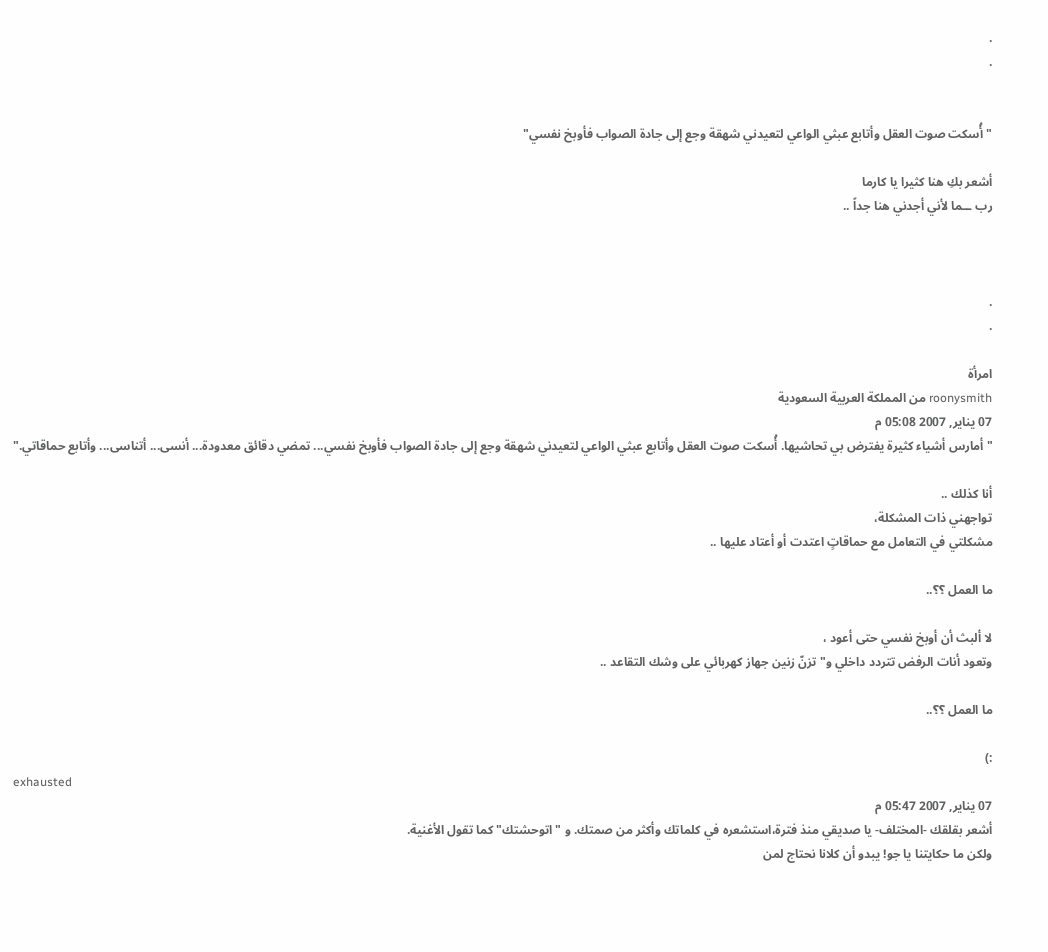.
.


"أُسكت صوت العقل وأتابع عبثي الواعي لتعيدني شهقة وجع إلى جادة الصواب فأوبخ نفسي"

أشعر بكِ هنا كثيرا يا كارما
رب ــما لأني أجدني هنا جداً ..



.
.

امرأة
roonysmith من المملكة العربية السعودية
07 يناير, 2007 05:08 م
"أمارس أشياء كثيرة يفترض بي تحاشيها. أُسكت صوت العقل وأتابع عبثي الواعي لتعيدني شهقة وجع إلى جادة الصواب فأوبخ نفسي... تمضي دقائق معدودة... أنسى... أتناسى... وأتابع حماقاتي."

أنا كذلك ..
تواجهني ذات المشكلة،
مشكلتي في التعامل مع حماقاتٍ اعتدت أو أعتاد عليها ..

ما العمل ؟؟..

لا ألبث أن أوبخ نفسي حتى أعود ،
وتعود أنات الرفض تتردد داخلي و"تزنّ زنين جهاز كهربائي على وشك التقاعد ..

ما العمل ؟؟..

:)
exhausted
07 يناير, 2007 05:47 م
أشعر بقلقك -المختلف- يا صديقي منذ فترة،استشعره في كلماتك وأكثر من صمتك. و "اتوحشتك" كما تقول الأغنية.
ولكن ما حكايتنا يا جو! يبدو أن كلانا نحتاج لمن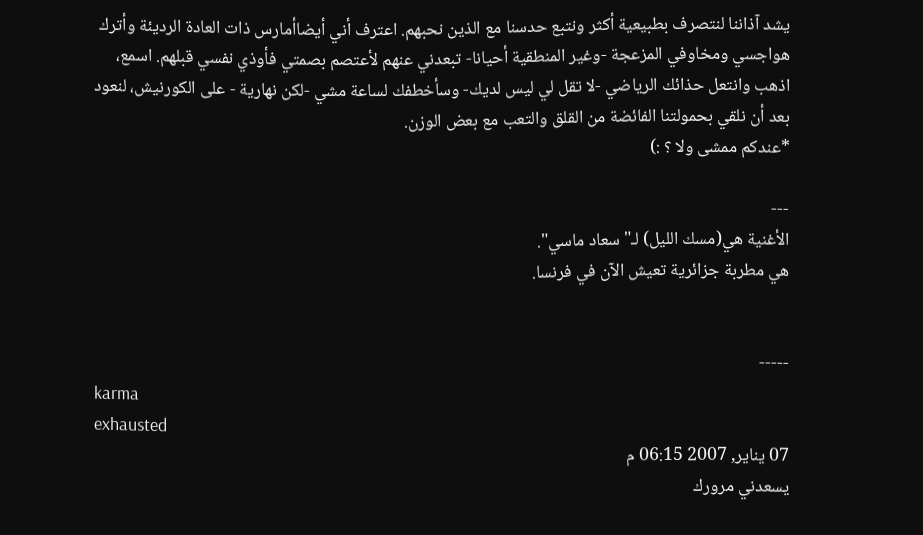يشد آذاننا لنتصرف بطبيعية أكثر ونتبع حدسنا مع الذين نحبهم. اعترف أني أيضاأمارس ذات العادة الرديئة وأترك هواجسي ومخاوفي المزعجة -وغير المنطقية أحيانا- تبعدني عنهم لأعتصم بصمتي فأوذي نفسي قبلهم. اسمع، اذهب وانتعل حذائك الرياضي -لا تقل لي ليس لديك- وسأخطفك لساعة مشي -لكن نهارية - على الكورنيش، لنعود بعد أن نلقي بحمولتنا الفائضة من القلق والتعب مع بعض الوزن.
*عندكم ممشى ولا ؟ :)

---
الأغنية هي(مسك الليل) لـ" سعاد ماسي".
هي مطربة جزائرية تعيش الآن في فرنسا.


-----
karma
exhausted
07 يناير, 2007 06:15 م
يسعدني مرورك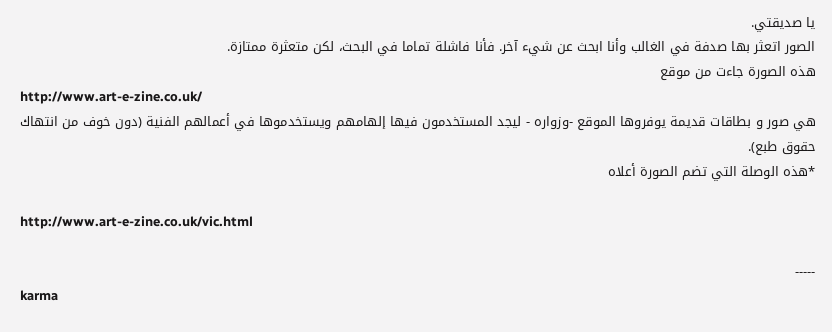يا صديقتي.
الصور اتعثر بها صدفة في الغالب وأنا ابحث عن شيء آخر. فأنا فاشلة تماما في البحث، لكن متعثرة ممتازة.
هذه الصورة جاءت من موقع
http://www.art-e-zine.co.uk/
هي صور و بطاقات قديمة يوفروها الموقع -وزواره - ليجد المستخدمون فيها إلهامهم ويستخدموها في أعمالهم الفنية (دون خوف من انتهاك حقوق طبع).
*هذه الوصلة التي تضم الصورة أعلاه

http://www.art-e-zine.co.uk/vic.html

-----
karma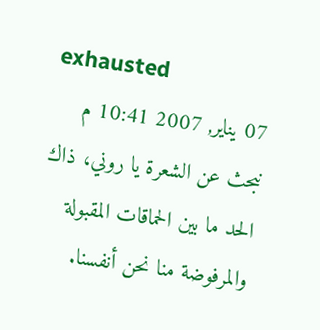exhausted
07 يناير, 2007 10:41 م
نبحث عن الشعرة يا روني، ذاك الحد ما بين الحماقات المقبولة والمرفوضة منا نحن أنفسنا.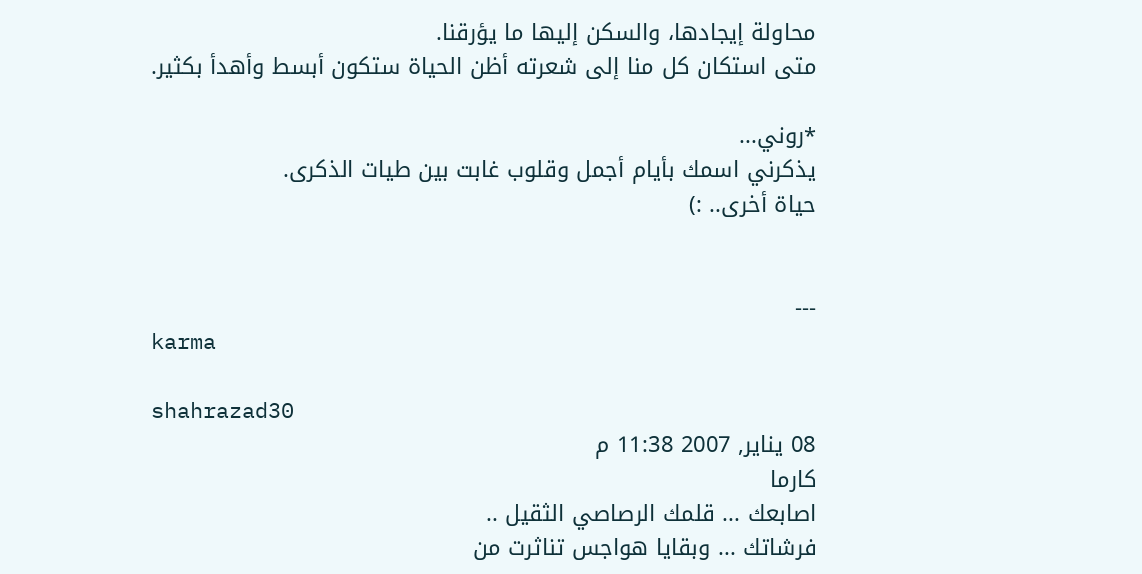محاولة إيجادها، والسكن إليها ما يؤرقنا.
متى استكان كل منا إلى شعرته أظن الحياة ستكون أبسط وأهدأ بكثير.

*روني...
يذكرني اسمك بأيام أجمل وقلوب غابت بين طيات الذكرى.
حياة أخرى.. :)


---
karma

shahrazad30
08 يناير, 2007 11:38 م
كارما
اصابعك ... قلمك الرصاصي الثقيل ..
فرشاتك ... وبقايا هواجس تناثرت من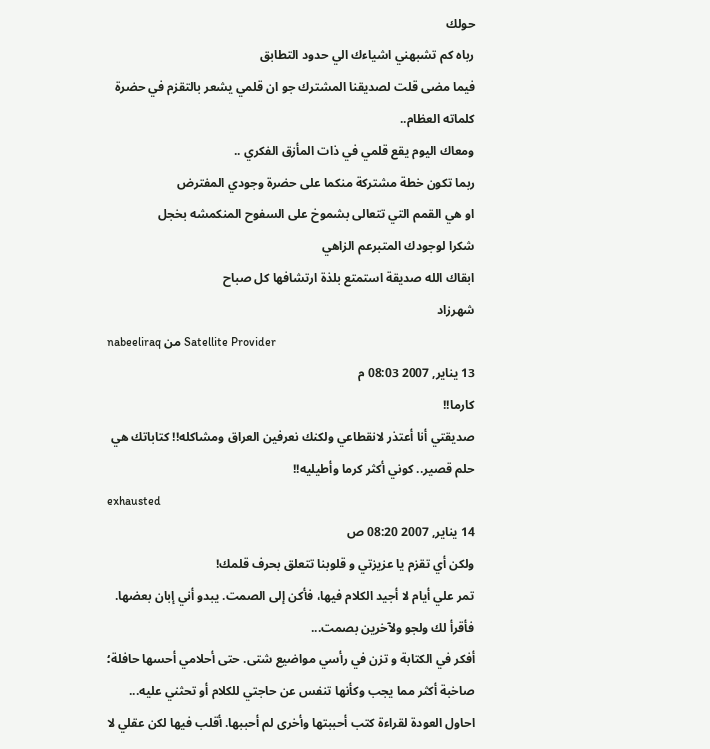حولك
رباه كم تشبهني اشياءك الي حدود التطابق
فيما مضى قلت لصديقنا المشترك جو ان قلمي يشعر بالتقزم في حضرة كلماته العظام..
ومعاك اليوم يقع قلمي في ذات المأزق الفكري ..
ربما تكون خطة مشتركة منكما على حضرة وجودي المفترض
او هي القمم التي تتعالى بشموخ على السفوح المنكمشه بخجل
شكرا لوجودك المتبرعم الزاهي
ابقاك الله صديقة استمتع بلذة ارتشافها كل صباح
شهرزاد
nabeeliraq من Satellite Provider
13 يناير, 2007 08:03 م
كارما!!
صديقتي أنا أعتذر لانقطاعي ولكنك نعرفين العراق ومشاكله!! كتاباتك هي حلم قصير.. كوني أكثر كرما وأطيليه!!
exhausted
14 يناير, 2007 08:20 ص
ولكن أي تقزم يا عزيزتي و قلوبنا تتعلق بحرف قلمك!
تمر علي أيام لا أجيد الكلام فيها، فأكن إلى الصمت. يبدو أني إبان بعضها. فأقرأ لك ولجو ولآخرين بصمت...
أفكر في الكتابة و تزن في رأسي مواضيع شتى. حتى أحلامي أحسها حافلة؛ صاخبة أكثر مما يجب وكأنها تنفس عن حاجتي للكلام أو تحثني عليه... احاول العودة لقراءة كتب أحببتها وأخرى لم أحببها. أقلب فيها لكن عقلي لا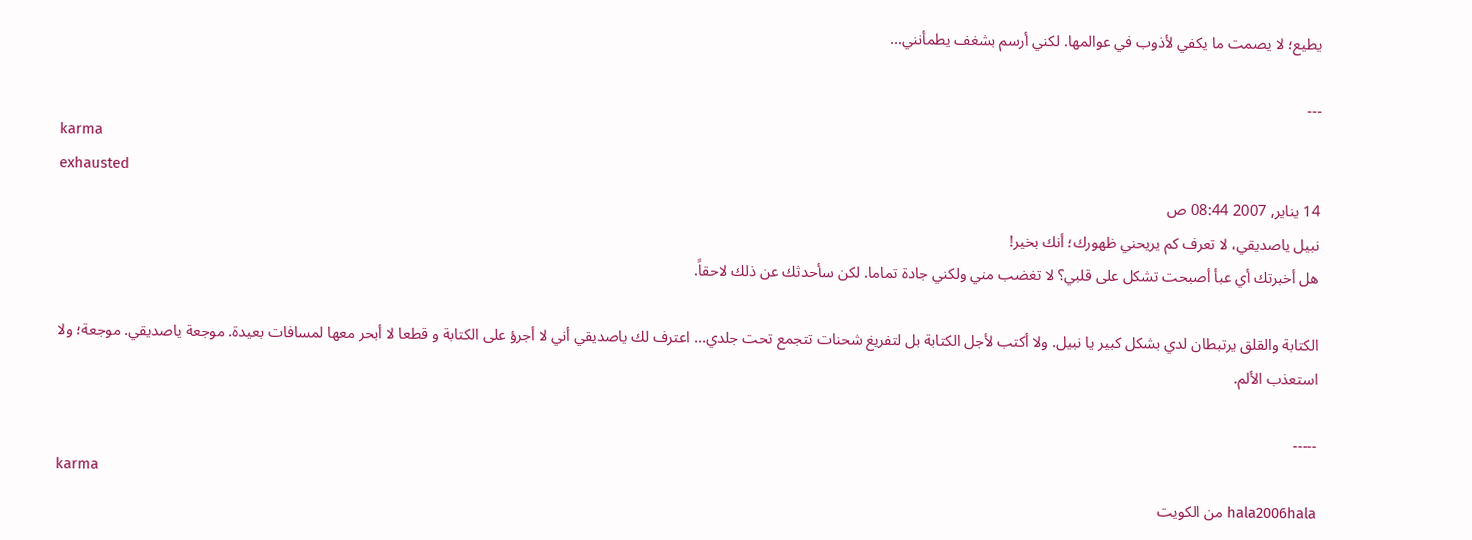يطيع؛ لا يصمت ما يكفي لأذوب في عوالمها. لكني أرسم بشغف يطمأنني...

---
karma
exhausted
14 يناير, 2007 08:44 ص
نبيل ياصديقي، لا تعرف كم يريحني ظهورك؛ أنك بخير!
هل أخبرتك أي عبأ أصبحت تشكل على قلبي؟ لا تغضب مني ولكني جادة تماما. لكن سأحدثك عن ذلك لاحقاً.

الكتابة والقلق يرتبطان لدي بشكل كبير يا نبيل. ولا أكتب لأجل الكتابة بل لتفريغ شحنات تتجمع تحت جلدي... اعترف لك ياصديقي أني لا أجرؤ على الكتابة و قطعا لا أبحر معها لمسافات بعيدة. موجعة ياصديقي. موجعة؛ ولا استعذب الألم.

-----
karma
hala2006hala من الكويت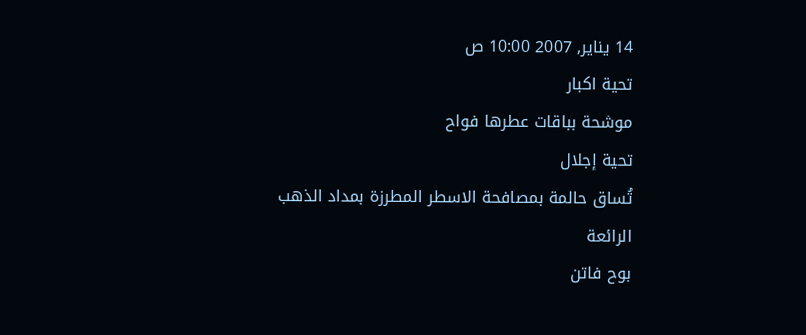14 يناير, 2007 10:00 ص
تحية اكبار
موشحة بباقات عطرها فواح
تحية إجلال
تُساق حالمة بمصافحة الاسطر المطرزة بمداد الذهب
الرائعة
بوح فاتن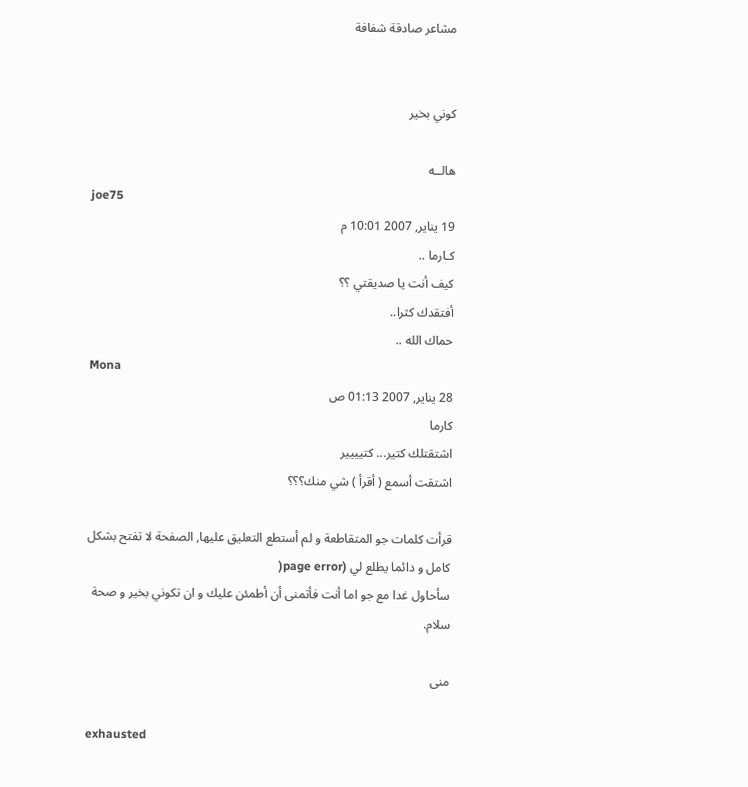مشاعر صادقة شفافة


كوني بخير

هالــه
joe75
19 يناير, 2007 10:01 م
كـارما ..
كيف أنت يا صديقتي ؟؟
أفتقدك كثرا..
حماك الله ..
Mona
28 يناير, 2007 01:13 ص
كارما
اشتقتلك كتير... كتيييير
اشتقت أسمع ( أقرأ ) شي منك؟؟؟

قرأت كلمات جو المتقاطعة و لم أستطع التعليق عليها, الصفحة لا تفتح بشكل كامل و دائما يطلع لي (page error(
سأحاول غدا مع جو اما أنت فأتمنى أن أطمئن عليك و ان تكوني بخير و صحة سلام.

منى

exhausted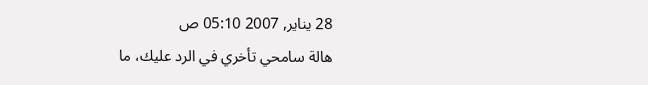28 يناير, 2007 05:10 ص
هالة سامحي تأخري في الرد عليك، ما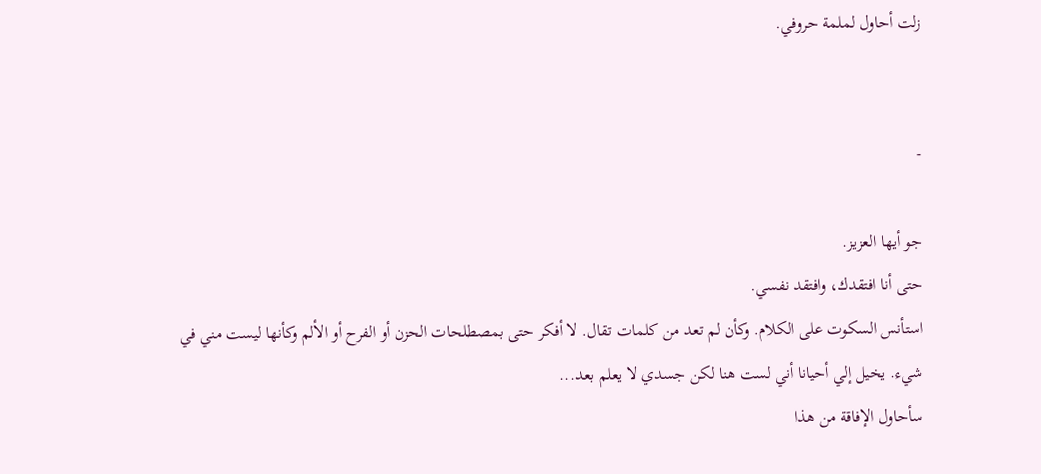زلت أحاول لملمة حروفي.


-

جو أيها العزيز.
حتى أنا افتقدك، وافتقد نفسي.
استأنس السكوت على الكلام. وكأن لم تعد من كلمات تقال. لا أفكر حتى بمصطلحات الحزن أو الفرح أو الألم وكأنها ليست مني في شيء. يخيل إلي أحيانا أني لست هنا لكن جسدي لا يعلم بعد...
سأحاول الإفاقة من هذا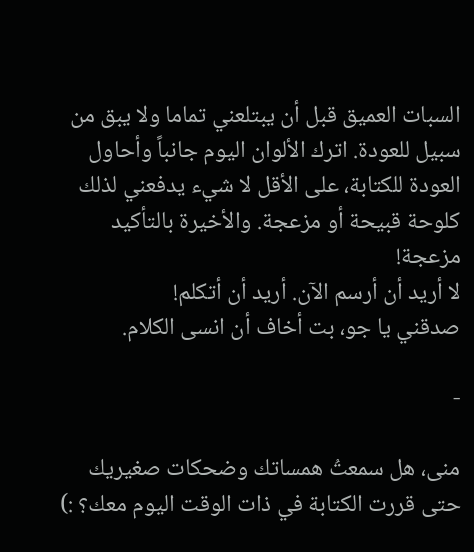السبات العميق قبل أن يبتلعني تماما ولا يبق من سبيل للعودة. اترك الألوان اليوم جانباً وأحاول العودة للكتابة، على الأقل لا شيء يدفعني لذلك كلوحة قبيحة أو مزعجة. والأخيرة بالتأكيد مزعجة!
لا أريد أن أرسم الآن. أريد أن أتكلم!
صدقني يا جو، بت أخاف أن انسى الكلام.

-

منى، هل سمعتُ همساتك وضحكات صغيريك حتى قررت الكتابة في ذات الوقت اليوم معك؟ :)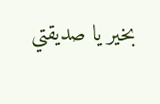بخير يا صديقتي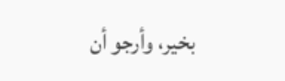بخير، وأرجو أن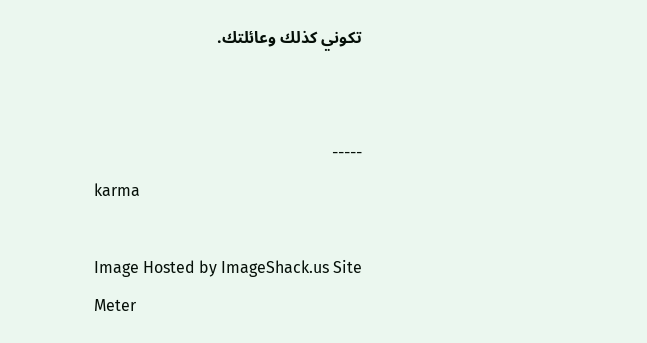تكوني كذلك وعائلتك.


-----
karma

Image Hosted by ImageShack.us Site Meter